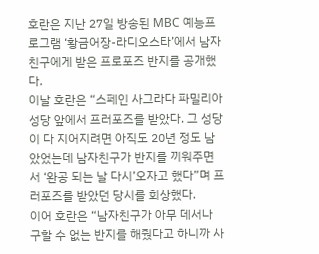호란은 지난 27일 방송된 MBC 예능프로그램 ‘황금어장-라디오스타’에서 남자친구에게 받은 프로포즈 반지를 공개했다.
이날 호란은 “스페인 사그라다 파밀리아 성당 앞에서 프러포즈를 받았다. 그 성당이 다 지어지려면 아직도 20년 정도 남았었는데 남자친구가 반지를 끼워주면서 ‘완공 되는 날 다시’오자고 했다”며 프러포즈를 받았던 당시를 회상했다.
이어 호란은 “남자친구가 아무 데서나 구할 수 없는 반지를 해줬다고 하니까 사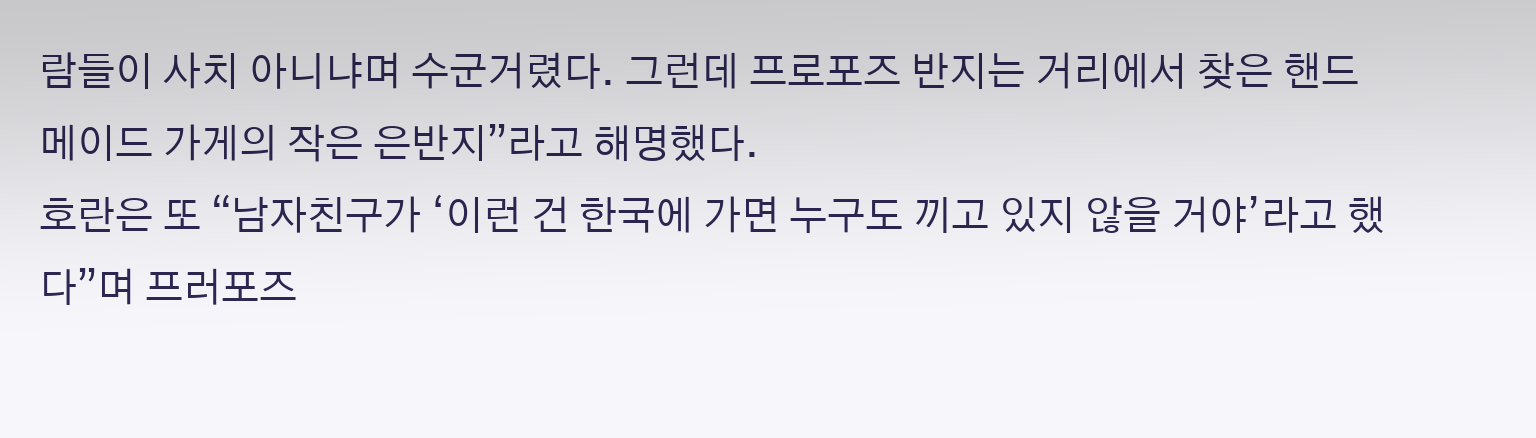람들이 사치 아니냐며 수군거렸다. 그런데 프로포즈 반지는 거리에서 찾은 핸드메이드 가게의 작은 은반지”라고 해명했다.
호란은 또 “남자친구가 ‘이런 건 한국에 가면 누구도 끼고 있지 않을 거야’라고 했다”며 프러포즈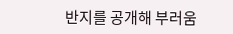반지를 공개해 부러움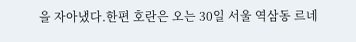을 자아냈다.한편 호란은 오는 30일 서울 역삼동 르네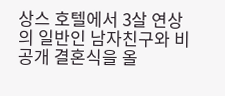상스 호텔에서 3살 연상의 일반인 남자친구와 비공개 결혼식을 올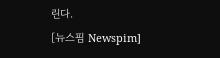린다.
[뉴스핌 Newspim]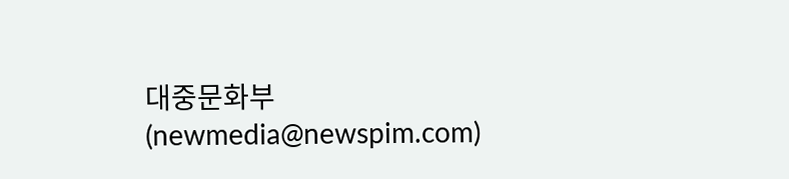대중문화부(newmedia@newspim.com)